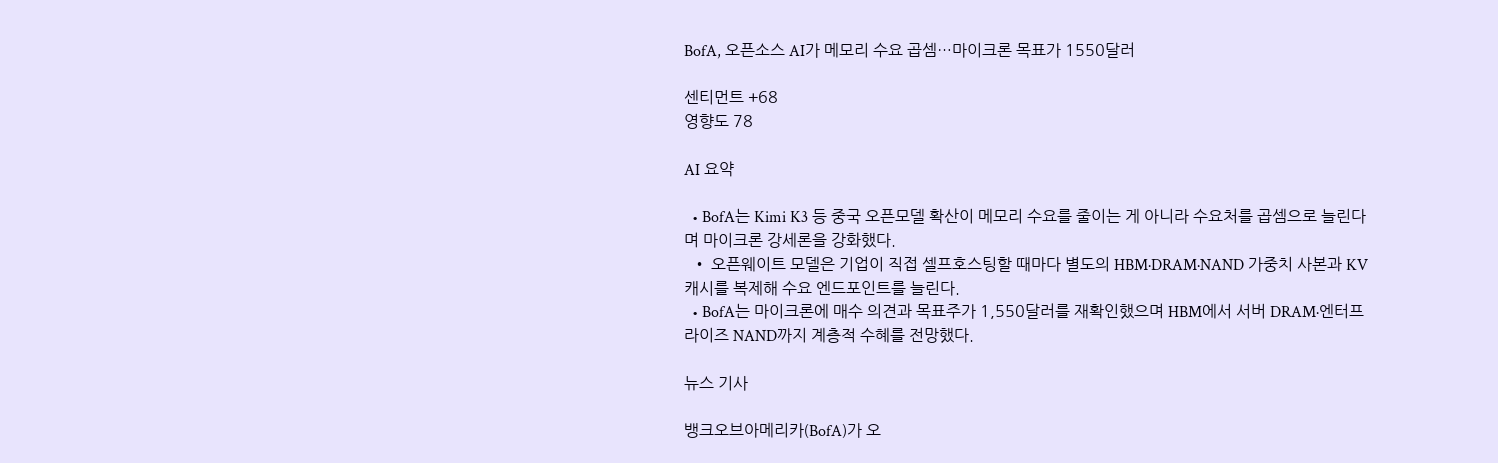BofA, 오픈소스 AI가 메모리 수요 곱셈…마이크론 목표가 1550달러

센티먼트 +68
영향도 78

AI 요약

  • BofA는 Kimi K3 등 중국 오픈모델 확산이 메모리 수요를 줄이는 게 아니라 수요처를 곱셈으로 늘린다며 마이크론 강세론을 강화했다.
  • 오픈웨이트 모델은 기업이 직접 셀프호스팅할 때마다 별도의 HBM·DRAM·NAND 가중치 사본과 KV 캐시를 복제해 수요 엔드포인트를 늘린다.
  • BofA는 마이크론에 매수 의견과 목표주가 1,550달러를 재확인했으며 HBM에서 서버 DRAM·엔터프라이즈 NAND까지 계층적 수혜를 전망했다.

뉴스 기사

뱅크오브아메리카(BofA)가 오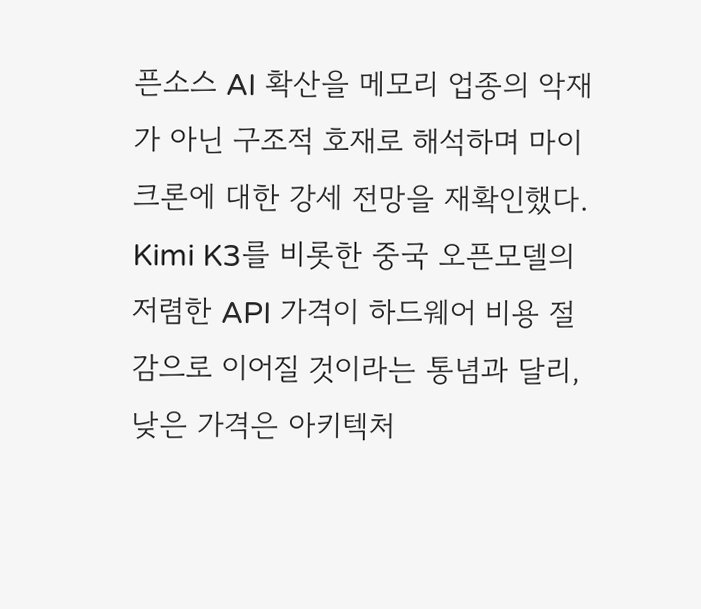픈소스 AI 확산을 메모리 업종의 악재가 아닌 구조적 호재로 해석하며 마이크론에 대한 강세 전망을 재확인했다. Kimi K3를 비롯한 중국 오픈모델의 저렴한 API 가격이 하드웨어 비용 절감으로 이어질 것이라는 통념과 달리, 낮은 가격은 아키텍처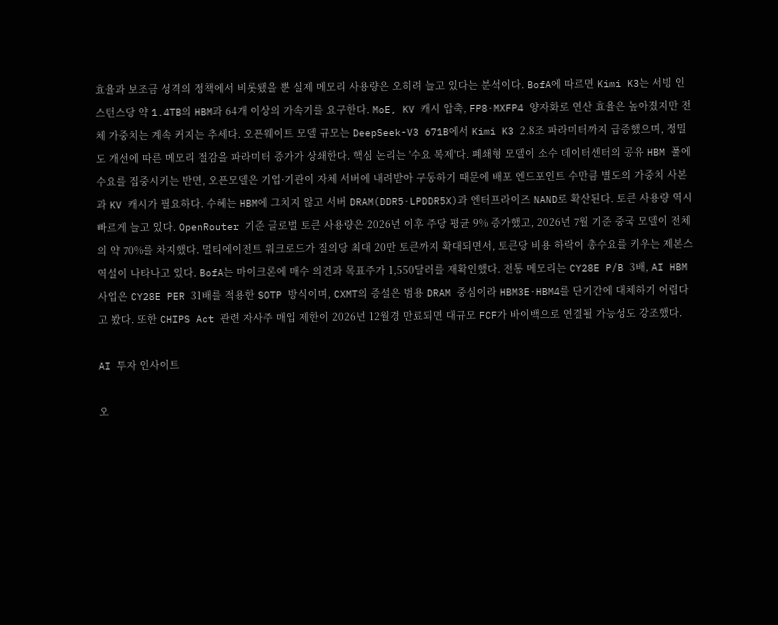효율과 보조금 성격의 정책에서 비롯됐을 뿐 실제 메모리 사용량은 오히려 늘고 있다는 분석이다. BofA에 따르면 Kimi K3는 서빙 인스턴스당 약 1.4TB의 HBM과 64개 이상의 가속기를 요구한다. MoE, KV 캐시 압축, FP8·MXFP4 양자화로 연산 효율은 높아졌지만 전체 가중치는 계속 커지는 추세다. 오픈웨이트 모델 규모는 DeepSeek-V3 671B에서 Kimi K3 2.8조 파라미터까지 급증했으며, 정밀도 개선에 따른 메모리 절감을 파라미터 증가가 상쇄한다. 핵심 논리는 '수요 복제'다. 폐쇄형 모델이 소수 데이터센터의 공유 HBM 풀에 수요를 집중시키는 반면, 오픈모델은 기업·기관이 자체 서버에 내려받아 구동하기 때문에 배포 엔드포인트 수만큼 별도의 가중치 사본과 KV 캐시가 필요하다. 수혜는 HBM에 그치지 않고 서버 DRAM(DDR5·LPDDR5X)과 엔터프라이즈 NAND로 확산된다. 토큰 사용량 역시 빠르게 늘고 있다. OpenRouter 기준 글로벌 토큰 사용량은 2026년 이후 주당 평균 9% 증가했고, 2026년 7월 기준 중국 모델이 전체의 약 70%를 차지했다. 멀티에이전트 워크로드가 질의당 최대 20만 토큰까지 확대되면서, 토큰당 비용 하락이 총수요를 키우는 제본스 역설이 나타나고 있다. BofA는 마이크론에 매수 의견과 목표주가 1,550달러를 재확인했다. 전통 메모리는 CY28E P/B 3배, AI HBM 사업은 CY28E PER 31배를 적용한 SOTP 방식이며, CXMT의 증설은 범용 DRAM 중심이라 HBM3E·HBM4를 단기간에 대체하기 어렵다고 봤다. 또한 CHIPS Act 관련 자사주 매입 제한이 2026년 12월경 만료되면 대규모 FCF가 바이백으로 연결될 가능성도 강조했다.

AI 투자 인사이트

오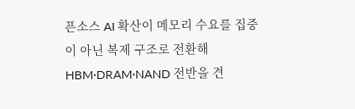픈소스 AI 확산이 메모리 수요를 집중이 아닌 복제 구조로 전환해 HBM·DRAM·NAND 전반을 견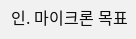인. 마이크론 목표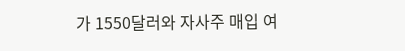가 1550달러와 자사주 매입 여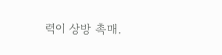력이 상방 촉매.